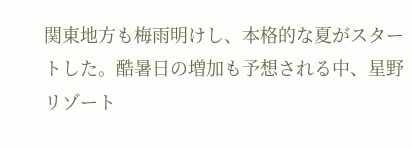関東地方も梅雨明けし、本格的な夏がスタートした。酷暑日の増加も予想される中、星野リゾート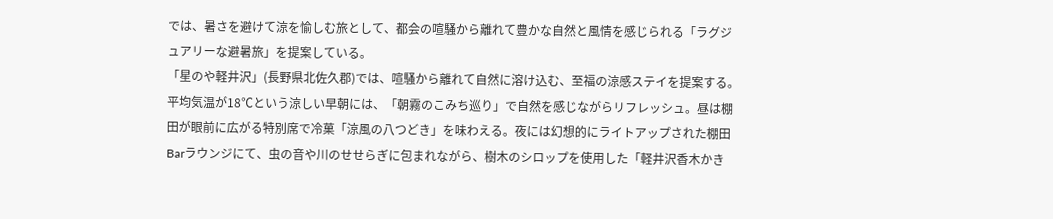では、暑さを避けて涼を愉しむ旅として、都会の喧騒から離れて豊かな自然と風情を感じられる「ラグジュアリーな避暑旅」を提案している。
「星のや軽井沢」(長野県北佐久郡)では、喧騒から離れて自然に溶け込む、至福の涼感ステイを提案する。平均気温が18℃という涼しい早朝には、「朝霧のこみち巡り」で自然を感じながらリフレッシュ。昼は棚田が眼前に広がる特別席で冷菓「涼風の八つどき」を味わえる。夜には幻想的にライトアップされた棚田Barラウンジにて、虫の音や川のせせらぎに包まれながら、樹木のシロップを使用した「軽井沢香木かき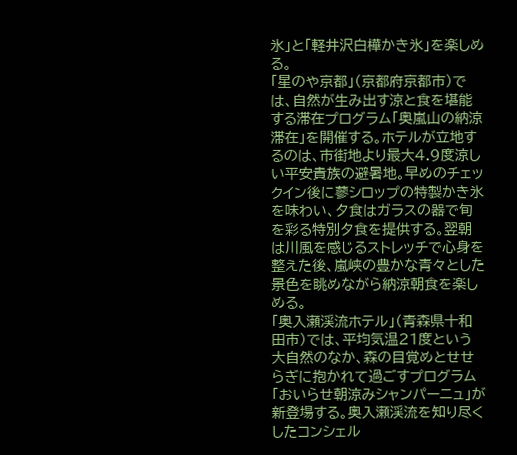氷」と「軽井沢白樺かき氷」を楽しめる。
「星のや京都」(京都府京都市)では、自然が生み出す涼と食を堪能する滞在プログラム「奥嵐山の納涼滞在」を開催する。ホテルが立地するのは、市街地より最大4.9度涼しい平安貴族の避暑地。早めのチェックイン後に蓼シロップの特製かき氷を味わい、夕食はガラスの器で旬を彩る特別夕食を提供する。翌朝は川風を感じるストレッチで心身を整えた後、嵐峡の豊かな青々とした景色を眺めながら納涼朝食を楽しめる。
「奥入瀬渓流ホテル」(青森県十和田市)では、平均気温21度という大自然のなか、森の目覚めとせせらぎに抱かれて過ごすプログラム「おいらせ朝涼みシャンパーニュ」が新登場する。奥入瀬渓流を知り尽くしたコンシェル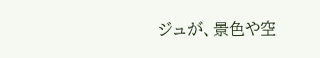ジュが、景色や空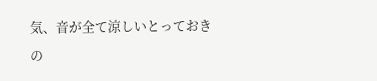気、音が全て涼しいとっておきの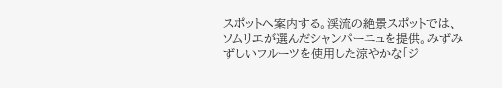スポットへ案内する。渓流の絶景スポットでは、ソムリエが選んだシャンパーニュを提供。みずみずしいフルーツを使用した涼やかな「ジ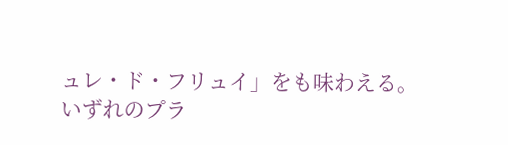ュレ・ド・フリュイ」をも味わえる。
いずれのプラ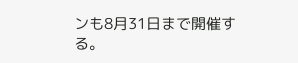ンも8月31日まで開催する。